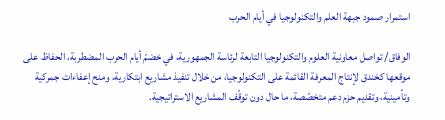استمرار صمود جبهة العلم والتكنولوجيا في أيام الحرب

الوفاق/ تواصل معاونية العلوم والتكنولوجيا التابعة لرئاسة الجمهورية، في خضمّ أيام الحرب المضطربة، الحفاظ على موقعها كخندق لإنتاج المعرفة القائمة على التكنولوجيا، من خلال تنفيذ مشاريع ابتكارية، ومنح إعفاءات جمركية وتأمينية، وتقديم حزم دعم متخصّصة، ما حال دون توقّف المشاريع الاستراتيجية.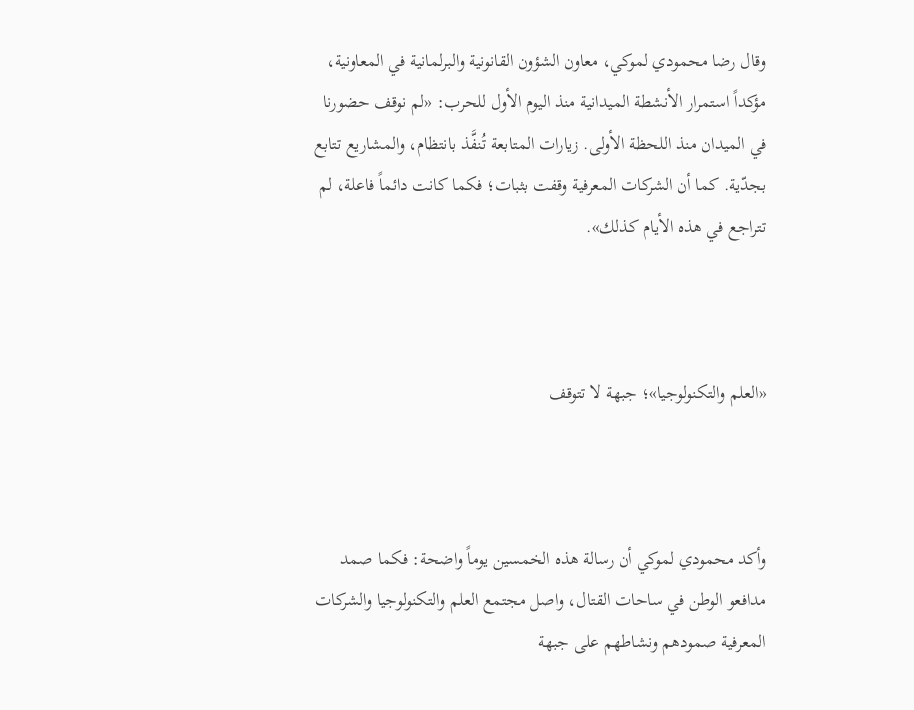وقال رضا محمودي لموکي، معاون الشؤون القانونية والبرلمانية في المعاونية، مؤكداً استمرار الأنشطة الميدانية منذ اليوم الأول للحرب: «لم نوقف حضورنا في الميدان منذ اللحظة الأولى. زيارات المتابعة تُنفَّذ بانتظام، والمشاريع تتابع بجدّية. كما أن الشركات المعرفية وقفت بثبات؛ فكما كانت دائماً فاعلة، لم تتراجع في هذه الأيام كذلك».



«العلم والتكنولوجيا»؛ جبهة لا تتوقف



وأكد محمودي لموكي أن رسالة هذه الخمسين يوماً واضحة: فكما صمد مدافعو الوطن في ساحات القتال، واصل مجتمع العلم والتكنولوجيا والشركات المعرفية صمودهم ونشاطهم على جبهة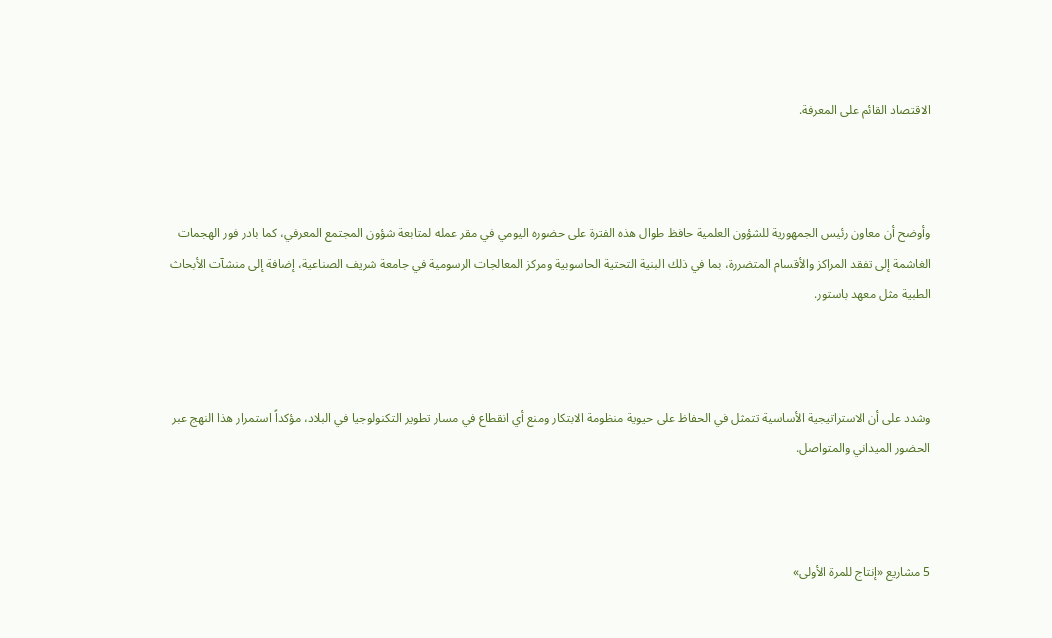الاقتصاد القائم على المعرفة.



وأوضح أن معاون رئيس الجمهورية للشؤون العلمية حافظ طوال هذه الفترة على حضوره اليومي في مقر عمله لمتابعة شؤون المجتمع المعرفي، كما بادر فور الهجمات الغاشمة إلى تفقد المراكز والأقسام المتضررة، بما في ذلك البنية التحتية الحاسوبية ومركز المعالجات الرسومية في جامعة شريف الصناعية، إضافة إلى منشآت الأبحاث الطبية مثل معهد باستور.



وشدد على أن الاستراتيجية الأساسية تتمثل في الحفاظ على حيوية منظومة الابتكار ومنع أي انقطاع في مسار تطوير التكنولوجيا في البلاد، مؤكداً استمرار هذا النهج عبر الحضور الميداني والمتواصل.



5 مشاريع «إنتاج للمرة الأولى»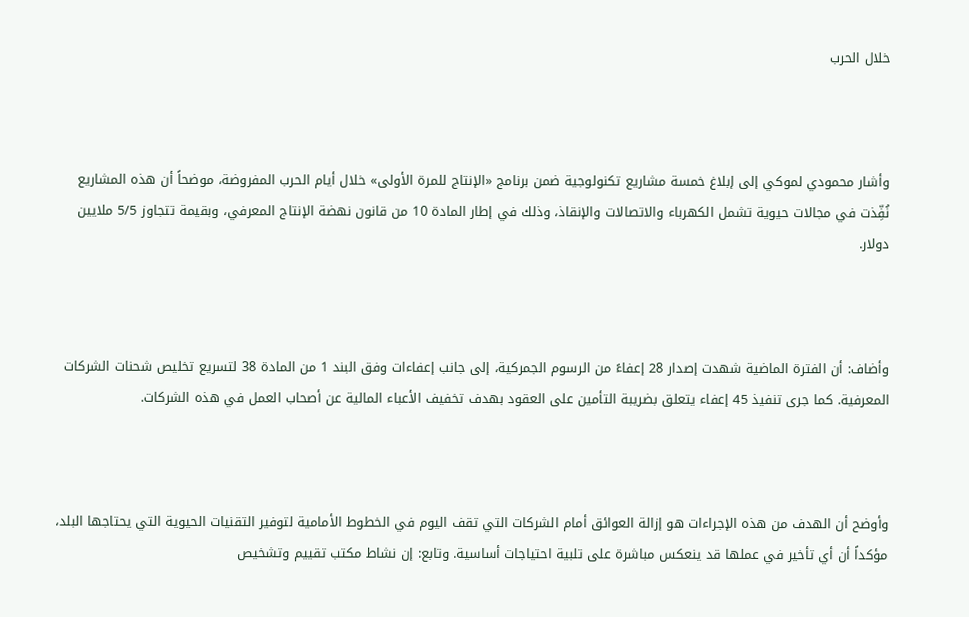خلال الحرب



وأشار محمودي لموكي إلى إبلاغ خمسة مشاريع تكنولوجية ضمن برنامج «الإنتاج للمرة الأولى» خلال أيام الحرب المفروضة، موضحاً أن هذه المشاريع نُفِّذت في مجالات حيوية تشمل الكهرباء والاتصالات والإنقاذ، وذلك في إطار المادة 10 من قانون نهضة الإنتاج المعرفي، وبقيمة تتجاوز 5/5 ملايين دولار.



وأضاف: أن الفترة الماضية شهدت إصدار 28 إعفاءً من الرسوم الجمركية، إلى جانب إعفاءات وفق البند 1 من المادة 38 لتسريع تخليص شحنات الشركات المعرفية. كما جرى تنفيذ 45 إعفاء يتعلق بضريبة التأمين على العقود بهدف تخفيف الأعباء المالية عن أصحاب العمل في هذه الشركات.



وأوضح أن الهدف من هذه الإجراءات هو إزالة العوائق أمام الشركات التي تقف اليوم في الخطوط الأمامية لتوفير التقنيات الحيوية التي يحتاجها البلد، مؤكداً أن أي تأخير في عملها قد ينعكس مباشرة على تلبية احتياجات أساسية. وتابع: إن نشاط مكتب تقييم وتشخيص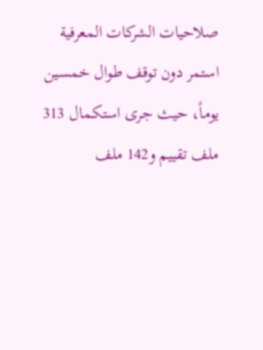صلاحيات الشركات المعرفية استمر دون توقف طوال خمسين يوماً، حيث جرى استكمال 313 ملف تقييم و142 ملف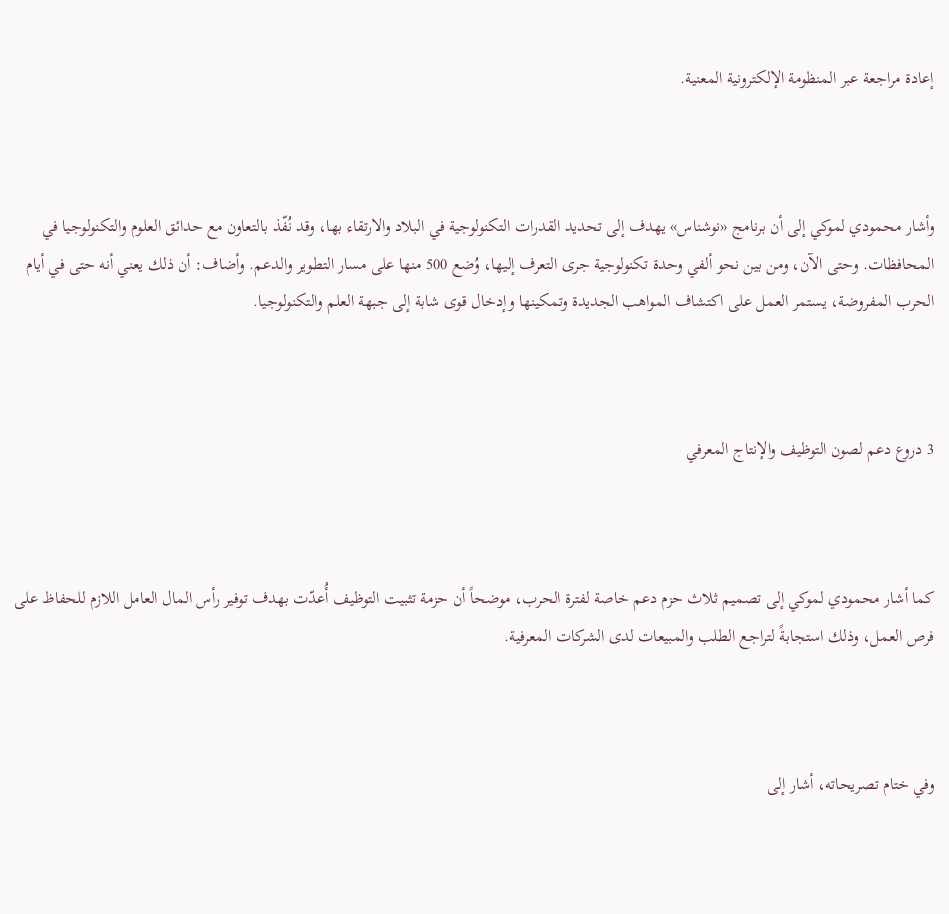إعادة مراجعة عبر المنظومة الإلكترونية المعنية.



وأشار محمودي لموكي إلى أن برنامج «نوشناس» يهدف إلى تحديد القدرات التكنولوجية في البلاد والارتقاء بها، وقد نُفّذ بالتعاون مع حدائق العلوم والتكنولوجيا في المحافظات. وحتى الآن، ومن بين نحو ألفي وحدة تكنولوجية جرى التعرف إليها، وُضع 500 منها على مسار التطوير والدعم. وأضاف: أن ذلك يعني أنه حتى في أيام الحرب المفروضة، يستمر العمل على اكتشاف المواهب الجديدة وتمكينها وإدخال قوى شابة إلى جبهة العلم والتكنولوجيا.



3 دروع دعم لصون التوظيف والإنتاج المعرفي



كما أشار محمودي لموكي إلى تصميم ثلاث حزم دعم خاصة لفترة الحرب، موضحاً أن حزمة تثبيت التوظيف أُعدّت بهدف توفير رأس المال العامل اللازم للحفاظ على فرص العمل، وذلك استجابةً لتراجع الطلب والمبيعات لدى الشركات المعرفية.



وفي ختام تصريحاته، أشار إلى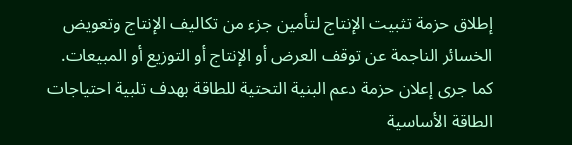إطلاق حزمة تثبيت الإنتاج لتأمين جزء من تكاليف الإنتاج وتعويض الخسائر الناجمة عن توقف العرض أو الإنتاج أو التوزيع أو المبيعات. كما جرى إعلان حزمة دعم البنية التحتية للطاقة بهدف تلبية احتياجات الطاقة الأساسية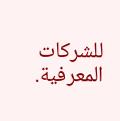للشركات المعرفية.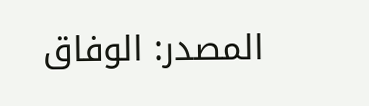المصدر: الوفاق